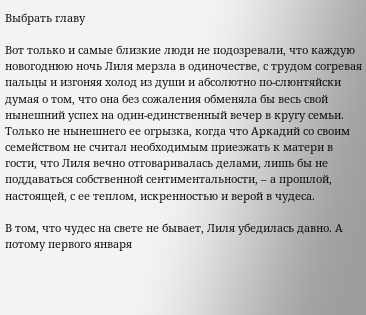Выбрать главу

Вот только и самые близкие люди не подозревали, что каждую новогоднюю ночь Лиля мерзла в одиночестве, с трудом согревая пальцы и изгоняя холод из души и абсолютно по-слюнтяйски думая о том, что она без сожаления обменяла бы весь свой нынешний успех на один-единственный вечер в кругу семьи. Только не нынешнего ее огрызка, когда что Аркадий со своим семейством не считал необходимым приезжать к матери в гости, что Лиля вечно отговаривалась делами, лишь бы не поддаваться собственной сентиментальности, – а прошлой, настоящей, с ее теплом, искренностью и верой в чудеса.

В том, что чудес на свете не бывает, Лиля убедилась давно. А потому первого января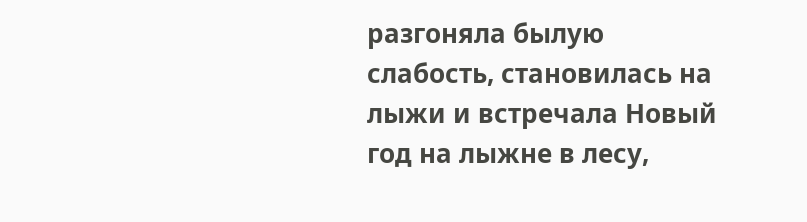разгоняла былую слабость, становилась на лыжи и встречала Новый год на лыжне в лесу,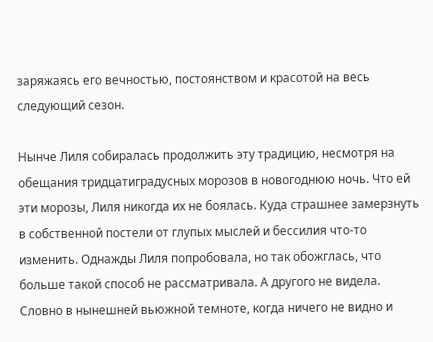заряжаясь его вечностью, постоянством и красотой на весь следующий сезон.

Нынче Лиля собиралась продолжить эту традицию, несмотря на обещания тридцатиградусных морозов в новогоднюю ночь. Что ей эти морозы, Лиля никогда их не боялась. Куда страшнее замерзнуть в собственной постели от глупых мыслей и бессилия что-то изменить. Однажды Лиля попробовала, но так обожглась, что больше такой способ не рассматривала. А другого не видела. Словно в нынешней вьюжной темноте, когда ничего не видно и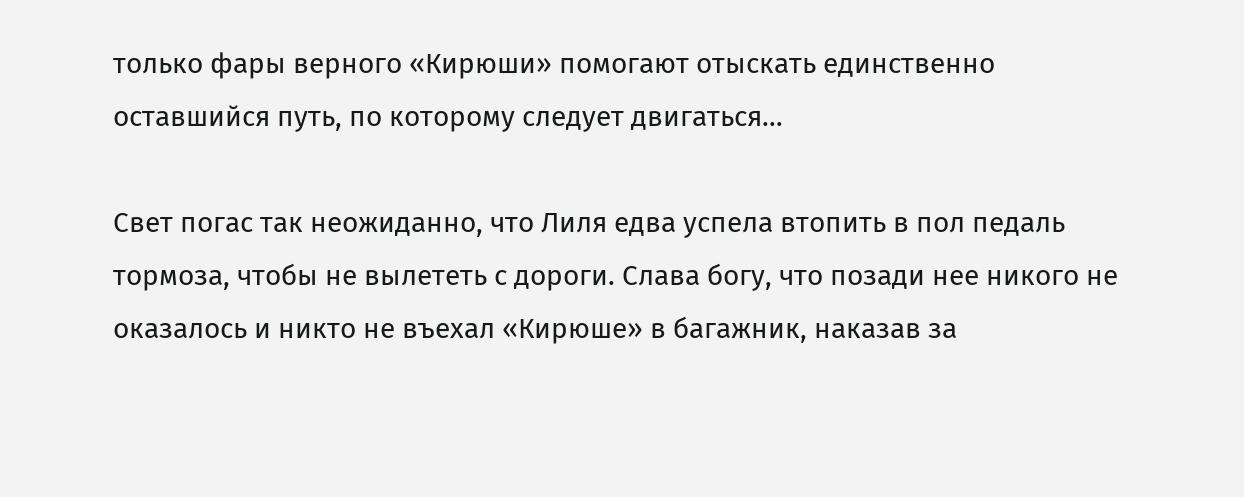только фары верного «Кирюши» помогают отыскать единственно оставшийся путь, по которому следует двигаться…

Свет погас так неожиданно, что Лиля едва успела втопить в пол педаль тормоза, чтобы не вылететь с дороги. Слава богу, что позади нее никого не оказалось и никто не въехал «Кирюше» в багажник, наказав за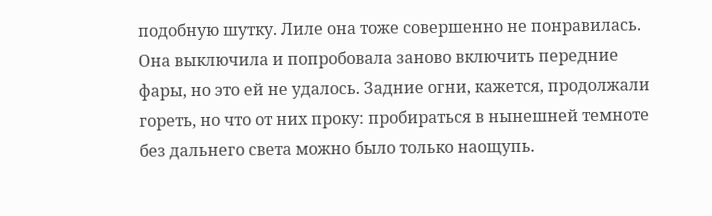подобную шутку. Лиле она тоже совершенно не понравилась. Она выключила и попробовала заново включить передние фары, но это ей не удалось. Задние огни, кажется, продолжали гореть, но что от них проку: пробираться в нынешней темноте без дальнего света можно было только наощупь.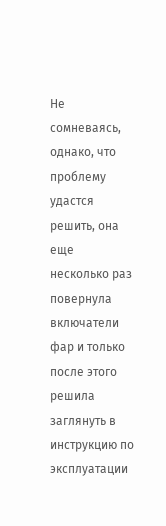Не сомневаясь, однако, что проблему удастся решить, она еще несколько раз повернула включатели фар и только после этого решила заглянуть в инструкцию по эксплуатации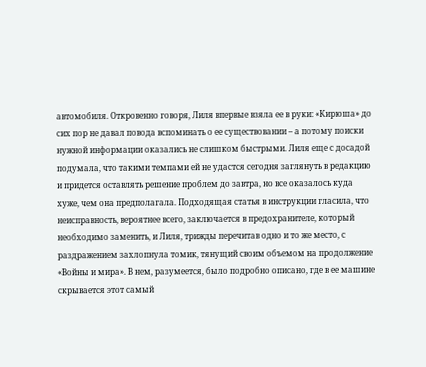автомобиля. Откровенно говоря, Лиля впервые взяла ее в руки: «Кирюша» до сих пор не давал повода вспоминать о ее существовании – а потому поиски нужной информации оказались не слишком быстрыми. Лиля еще с досадой подумала, что такими темпами ей не удастся сегодня заглянуть в редакцию и придется оставлять решение проблем до завтра, но все оказалось куда хуже, чем она предполагала. Подходящая статья в инструкции гласила, что неисправность, вероятнее всего, заключается в предохранителе, который необходимо заменить, и Лиля, трижды перечитав одно и то же место, с раздражением захлопнула томик, тянущий своим объемом на продолжение «Войны и мира». В нем, разумеется, было подробно описано, где в ее машине скрывается этот самый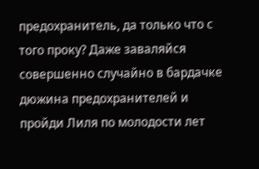предохранитель, да только что с того проку? Даже заваляйся совершенно случайно в бардачке дюжина предохранителей и пройди Лиля по молодости лет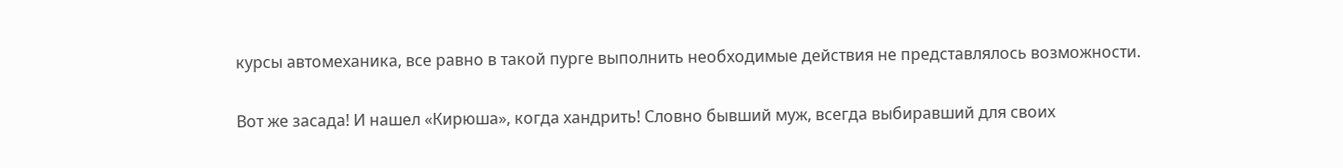курсы автомеханика, все равно в такой пурге выполнить необходимые действия не представлялось возможности.

Вот же засада! И нашел «Кирюша», когда хандрить! Словно бывший муж, всегда выбиравший для своих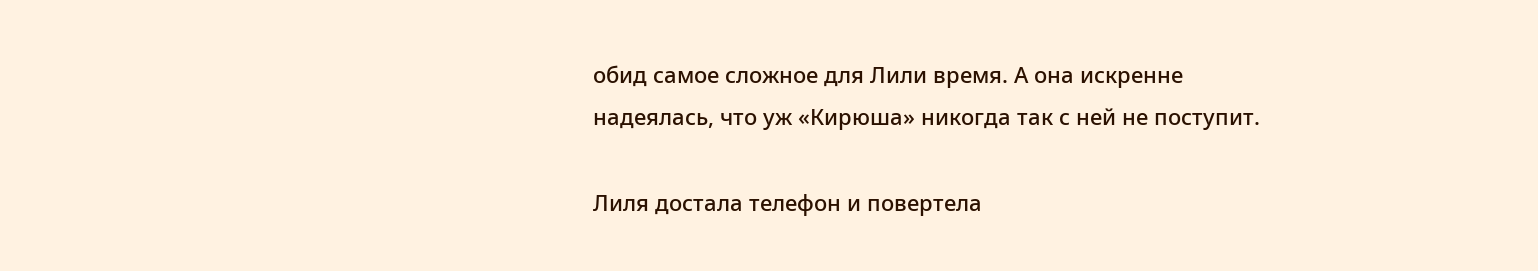обид самое сложное для Лили время. А она искренне надеялась, что уж «Кирюша» никогда так с ней не поступит.

Лиля достала телефон и повертела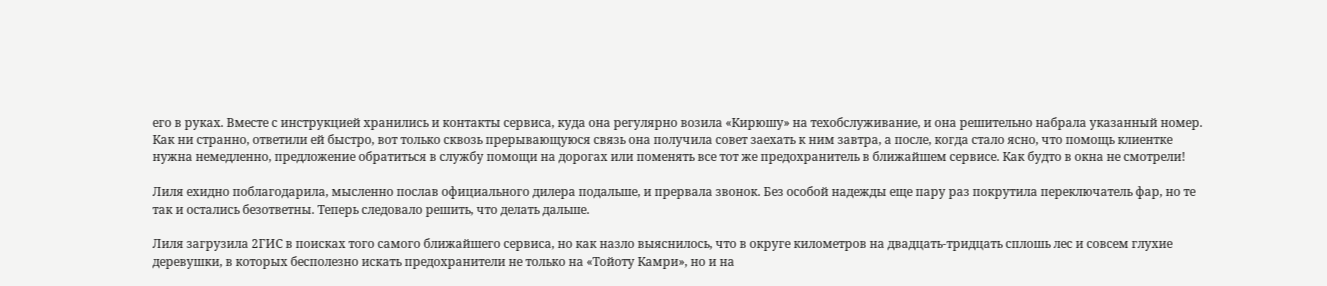его в руках. Вместе с инструкцией хранились и контакты сервиса, куда она регулярно возила «Кирюшу» на техобслуживание, и она решительно набрала указанный номер. Как ни странно, ответили ей быстро, вот только сквозь прерывающуюся связь она получила совет заехать к ним завтра, а после, когда стало ясно, что помощь клиентке нужна немедленно, предложение обратиться в службу помощи на дорогах или поменять все тот же предохранитель в ближайшем сервисе. Как будто в окна не смотрели!

Лиля ехидно поблагодарила, мысленно послав официального дилера подальше, и прервала звонок. Без особой надежды еще пару раз покрутила переключатель фар, но те так и остались безответны. Теперь следовало решить, что делать дальше.

Лиля загрузила 2ГИС в поисках того самого ближайшего сервиса, но как назло выяснилось, что в округе километров на двадцать-тридцать сплошь лес и совсем глухие деревушки, в которых бесполезно искать предохранители не только на «Тойоту Камри», но и на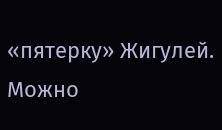«пятерку» Жигулей. Можно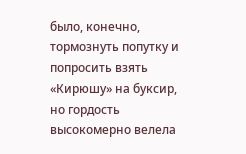было, конечно, тормознуть попутку и попросить взять «Кирюшу» на буксир, но гордость высокомерно велела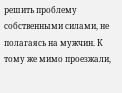решить проблему собственными силами, не полагаясь на мужчин. К тому же мимо проезжали,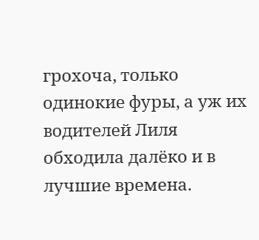грохоча, только одинокие фуры, а уж их водителей Лиля обходила далёко и в лучшие времена.